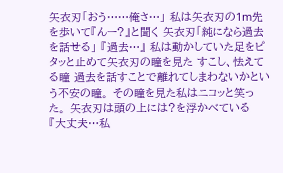矢衣刃「おう……俺さ…」 私は矢衣刃の1m先を歩いて『んー?』と聞く 矢衣刃「純になら過去を話せる」 『過去…』 私は動かしていた足をピタッと止めて矢衣刃の瞳を見た すこし、怯えてる瞳 過去を話すことで離れてしまわないかという不安の瞳。 その瞳を見た私はニコッと笑った。 矢衣刃は頭の上には?を浮かべている 『大丈夫…私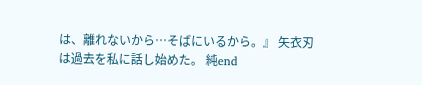は、離れないから…そばにいるから。』 矢衣刃は過去を私に話し始めた。 純end